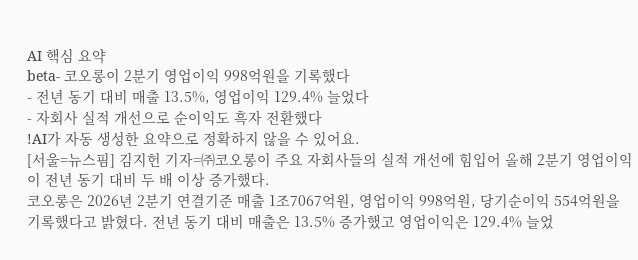AI 핵심 요약
beta- 코오롱이 2분기 영업이익 998억원을 기록했다
- 전년 동기 대비 매출 13.5%, 영업이익 129.4% 늘었다
- 자회사 실적 개선으로 순이익도 흑자 전환했다
!AI가 자동 생성한 요약으로 정확하지 않을 수 있어요.
[서울=뉴스핌] 김지헌 기자=㈜코오롱이 주요 자회사들의 실적 개선에 힘입어 올해 2분기 영업이익이 전년 동기 대비 두 배 이상 증가했다.
코오롱은 2026년 2분기 연결기준 매출 1조7067억원, 영업이익 998억원, 당기순이익 554억원을 기록했다고 밝혔다. 전년 동기 대비 매출은 13.5% 증가했고 영업이익은 129.4% 늘었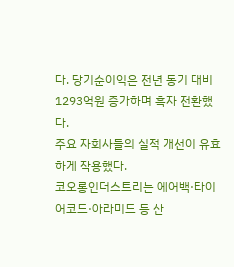다. 당기순이익은 전년 동기 대비 1293억원 증가하며 흑자 전환했다.
주요 자회사들의 실적 개선이 유효하게 작용했다.
코오롱인더스트리는 에어백·타이어코드·아라미드 등 산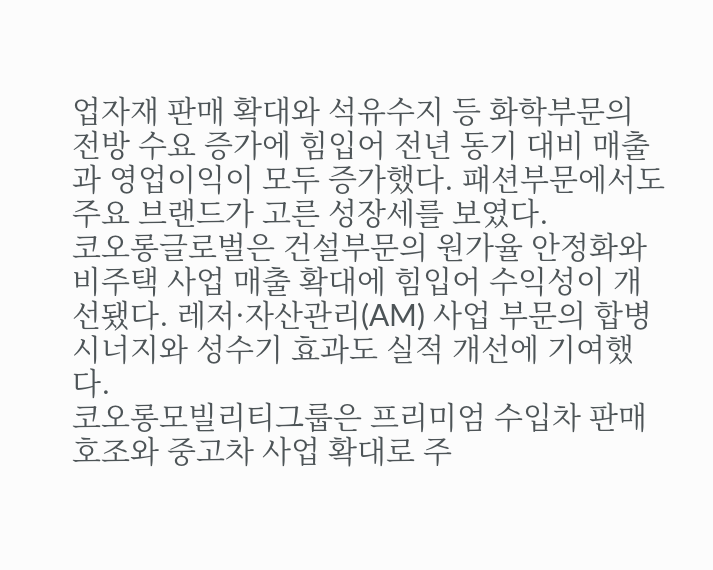업자재 판매 확대와 석유수지 등 화학부문의 전방 수요 증가에 힘입어 전년 동기 대비 매출과 영업이익이 모두 증가했다. 패션부문에서도 주요 브랜드가 고른 성장세를 보였다.
코오롱글로벌은 건설부문의 원가율 안정화와 비주택 사업 매출 확대에 힘입어 수익성이 개선됐다. 레저·자산관리(AM) 사업 부문의 합병 시너지와 성수기 효과도 실적 개선에 기여했다.
코오롱모빌리티그룹은 프리미엄 수입차 판매 호조와 중고차 사업 확대로 주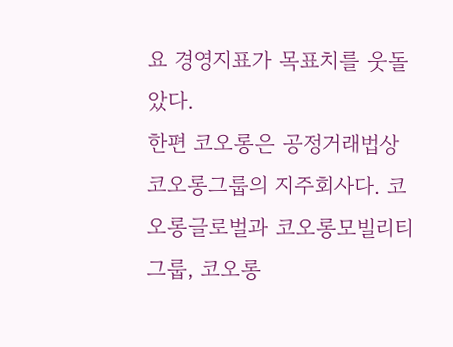요 경영지표가 목표치를 웃돌았다.
한편 코오롱은 공정거래법상 코오롱그룹의 지주회사다. 코오롱글로벌과 코오롱모빌리티그룹, 코오롱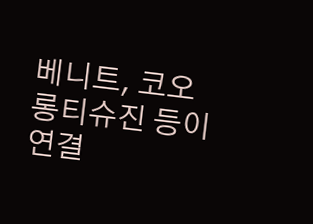베니트, 코오롱티슈진 등이 연결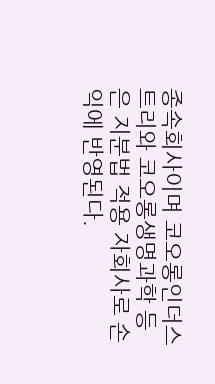종속회사이며 코오롱인더스트리와 코오롱생명과학 등은 지분법 적용 자회사로 손익에 반영된다.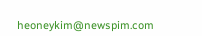heoneykim@newspim.com